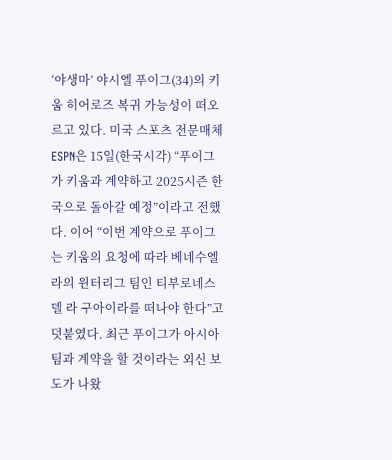‘야생마’ 야시엘 푸이그(34)의 키움 히어로즈 복귀 가능성이 떠오르고 있다. 미국 스포츠 전문매체 ESPN은 15일(한국시각) “푸이그가 키움과 계약하고 2025시즌 한국으로 돌아갈 예정”이라고 전했다. 이어 “이번 계약으로 푸이그는 키움의 요청에 따라 베네수엘라의 윈터리그 팀인 티부로네스 델 라 구아이라를 떠나야 한다”고 덧붙였다. 최근 푸이그가 아시아 팀과 계약을 할 것이라는 외신 보도가 나왔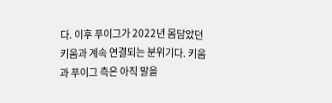다. 이후 푸이그가 2022년 몸담았던 키움과 계속 연결되는 분위기다. 키움과 푸이그 측은 아직 말을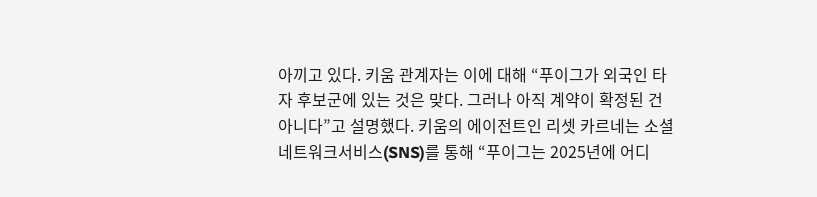아끼고 있다. 키움 관계자는 이에 대해 “푸이그가 외국인 타자 후보군에 있는 것은 맞다. 그러나 아직 계약이 확정된 건 아니다”고 설명했다. 키움의 에이전트인 리셋 카르네는 소셜네트워크서비스(SNS)를 통해 “푸이그는 2025년에 어디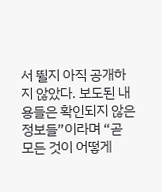서 뛸지 아직 공개하지 않았다. 보도된 내용들은 확인되지 않은 정보들”이라며 “곧 모든 것이 어떻게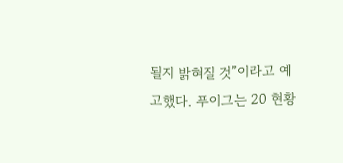될지 밝혀질 것”이라고 예고했다. 푸이그는 20 현황